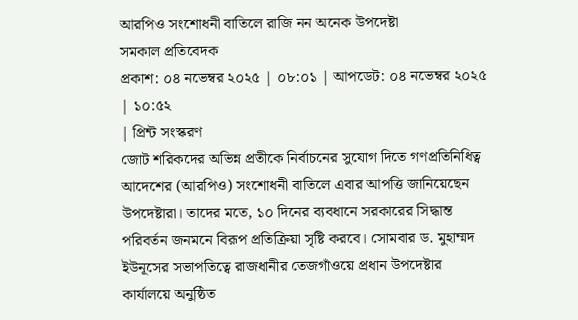আরপিও সংশোধনী বাতিলে রাজি নন অনেক উপদেষ্টা
সমকাল প্রতিবেদক
প্রকাশ: ০৪ নভেম্বর ২০২৫ | ০৮:০১ | আপডেট: ০৪ নভেম্বর ২০২৫ | ১০:৫২
| প্রিন্ট সংস্করণ
জোট শরিকদের অভিন্ন প্রতীকে নির্বাচনের সুযোগ দিতে গণপ্রতিনিধিত্ব আদেশের (আরপিও) সংশোধনী বাতিলে এবার আপত্তি জানিয়েছেন উপদেষ্টারা। তাদের মতে, ১০ দিনের ব্যবধানে সরকারের সিদ্ধান্ত পরিবর্তন জনমনে বিরূপ প্রতিক্রিয়া সৃষ্টি করবে। সোমবার ড. মুহাম্মদ ইউনূসের সভাপতিত্বে রাজধানীর তেজগাঁওয়ে প্রধান উপদেষ্টার কার্যালয়ে অনুষ্ঠিত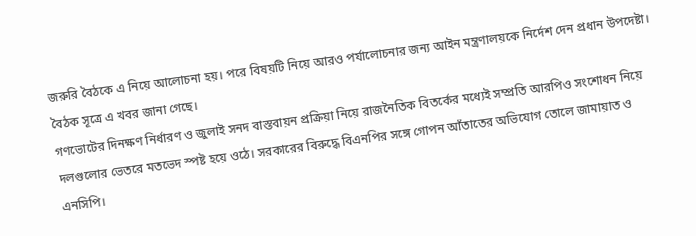জরুরি বৈঠকে এ নিয়ে আলোচনা হয়। পরে বিষয়টি নিয়ে আরও পর্যালোচনার জন্য আইন মন্ত্রণালয়কে নির্দেশ দেন প্রধান উপদেষ্টা। বৈঠক সূত্রে এ খবর জানা গেছে।
গণভোটের দিনক্ষণ নির্ধারণ ও জুলাই সনদ বাস্তবায়ন প্রক্রিয়া নিয়ে রাজনৈতিক বিতর্কের মধ্যেই সম্প্রতি আরপিও সংশোধন নিয়ে দলগুলোর ভেতরে মতভেদ স্পষ্ট হয়ে ওঠে। সরকারের বিরুদ্ধে বিএনপির সঙ্গে গোপন আঁতাতের অভিযোগ তোলে জামায়াত ও এনসিপি।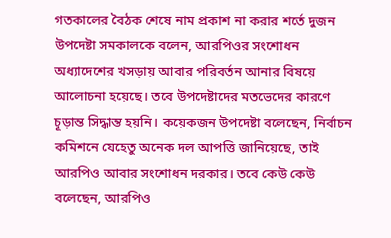গতকালের বৈঠক শেষে নাম প্রকাশ না করার শর্তে দুজন উপদেষ্টা সমকালকে বলেন, আরপিওর সংশোধন অধ্যাদেশের খসড়ায় আবার পরিবর্তন আনার বিষয়ে আলোচনা হয়েছে। তবে উপদেষ্টাদের মতভেদের কারণে চূড়ান্ত সিদ্ধান্ত হয়নি। কয়েকজন উপদেষ্টা বলেছেন, নির্বাচন কমিশনে যেহেতু অনেক দল আপত্তি জানিয়েছে, তাই আরপিও আবার সংশোধন দরকার। তবে কেউ কেউ বলেছেন, আরপিও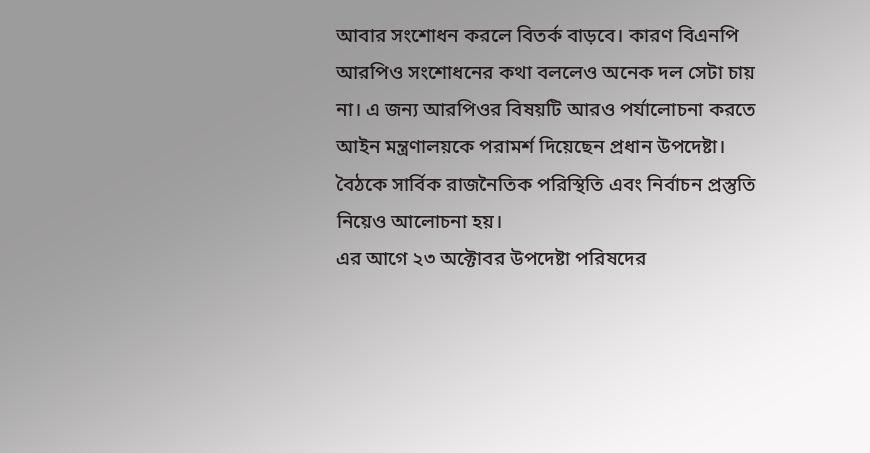আবার সংশোধন করলে বিতর্ক বাড়বে। কারণ বিএনপি আরপিও সংশোধনের কথা বললেও অনেক দল সেটা চায় না। এ জন্য আরপিওর বিষয়টি আরও পর্যালোচনা করতে আইন মন্ত্রণালয়কে পরামর্শ দিয়েছেন প্রধান উপদেষ্টা। বৈঠকে সার্বিক রাজনৈতিক পরিস্থিতি এবং নির্বাচন প্রস্তুতি নিয়েও আলোচনা হয়।
এর আগে ২৩ অক্টোবর উপদেষ্টা পরিষদের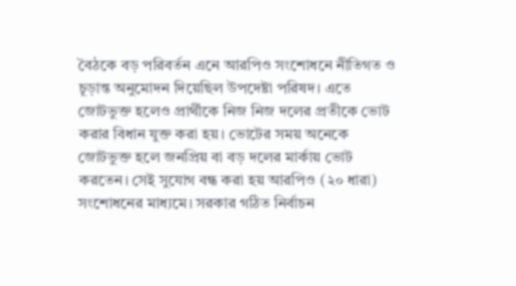বৈঠকে বড় পরিবর্তন এনে আরপিও সংশোধনে নীতিগত ও চূড়ান্ত অনুমোদন দিয়েছিল উপদেষ্টা পরিষদ। এতে জোটভুক্ত হলেও প্রার্থীকে নিজ নিজ দলের প্রতীকে ভোট করার বিধান যুক্ত করা হয়। ভোটের সময় অনেকে জোটভুক্ত হলে জনপ্রিয় বা বড় দলের মার্কায় ভোট করতেন। সেই সুযোগ বন্ধ করা হয় আরপিও (২০ ধারা) সংশোধনের মাধ্যমে। সরকার গঠিত নির্বাচন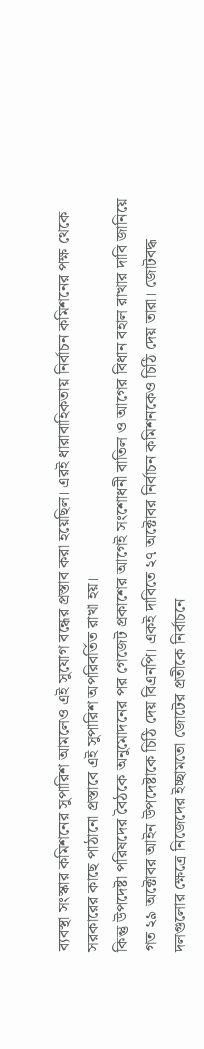ব্যবস্থা সংস্কার কমিশনের সুপারিশ আমলেও এই সুযোগ বন্ধের প্রস্তাব করা হয়েছিল। এরই ধারাবাহিকতায় নির্বাচন কমিশনের পক্ষ থেকে সরকারের কাছে পাঠানো প্রস্তাবে এই সুপারিশ অপরিবর্তিত রাখা হয়।
কিন্তু উপদেষ্টা পরিষদের বৈঠকে অনুমোদনের পর গেজেট প্রকাশের আগেই সংশোধনী বাতিল ও আগের বিধান বহাল রাখার দাবি জানিয়ে গত ২৯ অক্টোবর আইন উপদেষ্টাকে চিঠি দেয় বিএনপি। একই দাবিতে ২৭ অক্টোবর নির্বাচন কমিশনকেও চিঠি দেয় তারা। জোটবদ্ধ দলগুলোর ক্ষেত্রে নিজেদের ইচ্ছামতো জোটের প্রতীকে নির্বাচনে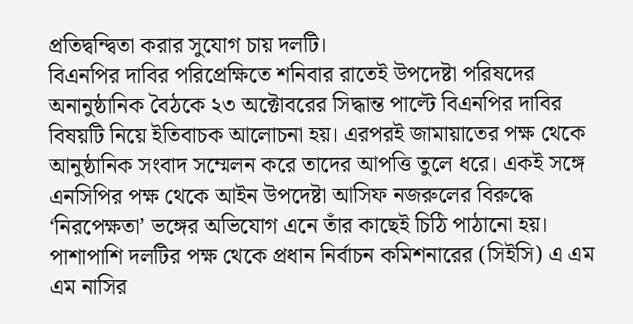প্রতিদ্বন্দ্বিতা করার সুযোগ চায় দলটি।
বিএনপির দাবির পরিপ্রেক্ষিতে শনিবার রাতেই উপদেষ্টা পরিষদের অনানুষ্ঠানিক বৈঠকে ২৩ অক্টোবরের সিদ্ধান্ত পাল্টে বিএনপির দাবির বিষয়টি নিয়ে ইতিবাচক আলোচনা হয়। এরপরই জামায়াতের পক্ষ থেকে আনুষ্ঠানিক সংবাদ সম্মেলন করে তাদের আপত্তি তুলে ধরে। একই সঙ্গে এনসিপির পক্ষ থেকে আইন উপদেষ্টা আসিফ নজরুলের বিরুদ্ধে ‘নিরপেক্ষতা’ ভঙ্গের অভিযোগ এনে তাঁর কাছেই চিঠি পাঠানো হয়। পাশাপাশি দলটির পক্ষ থেকে প্রধান নির্বাচন কমিশনারের (সিইসি) এ এম এম নাসির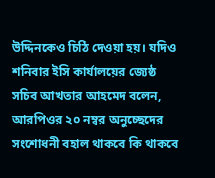উদ্দিনকেও চিঠি দেওয়া হয়। যদিও শনিবার ইসি কার্যালয়ের জ্যেষ্ঠ সচিব আখতার আহমেদ বলেন, আরপিওর ২০ নম্বর অনুচ্ছেদের সংশোধনী বহাল থাকবে কি থাকবে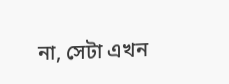না, সেটা এখন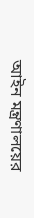আইন মন্ত্রণালয়ের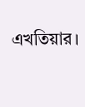এখতিয়ার।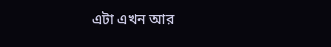এটা এখন আর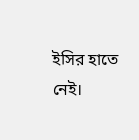ইসির হাতে নেই।